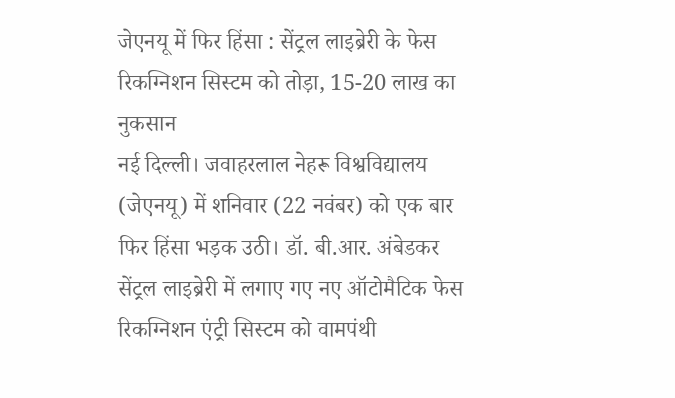जेएनयू में फिर हिंसा : सेंट्रल लाइब्रेरी के फेस रिकग्निशन सिस्टम को तोड़ा, 15-20 लाख का नुकसान
नई दिल्ली। जवाहरलाल नेहरू विश्वविद्यालय (जेएनयू) में शनिवार (22 नवंबर) को एक बार फिर हिंसा भड़क उठी। डॉ. बी.आर. अंबेडकर सेंट्रल लाइब्रेरी में लगाए गए नए ऑटोमैटिक फेस रिकग्निशन एंट्री सिस्टम को वामपंथी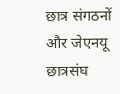छात्र संगठनों और जेएनयू छात्रसंघ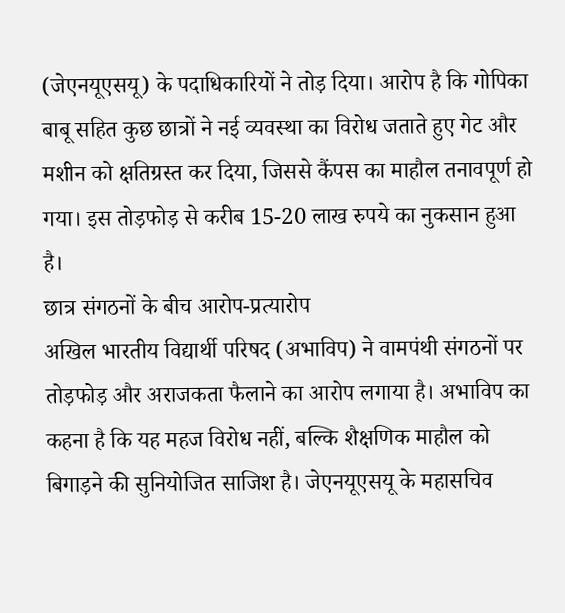(जेएनयूएसयू) के पदाधिकारियों ने तोड़ दिया। आरोप है कि गोपिका बाबू सहित कुछ छात्रों ने नई व्यवस्था का विरोध जताते हुए गेट और मशीन को क्षतिग्रस्त कर दिया, जिससे कैंपस का माहौल तनावपूर्ण हो गया। इस तोड़फोड़ से करीब 15-20 लाख रुपये का नुकसान हुआ है।
छात्र संगठनों के बीच आरोप-प्रत्यारोप
अखिल भारतीय विद्यार्थी परिषद (अभाविप) ने वामपंथी संगठनों पर तोड़फोड़ और अराजकता फैलाने का आरोप लगाया है। अभाविप का कहना है कि यह महज विरोध नहीं, बल्कि शैक्षणिक माहौल को बिगाड़ने की सुनियोजित साजिश है। जेएनयूएसयू के महासचिव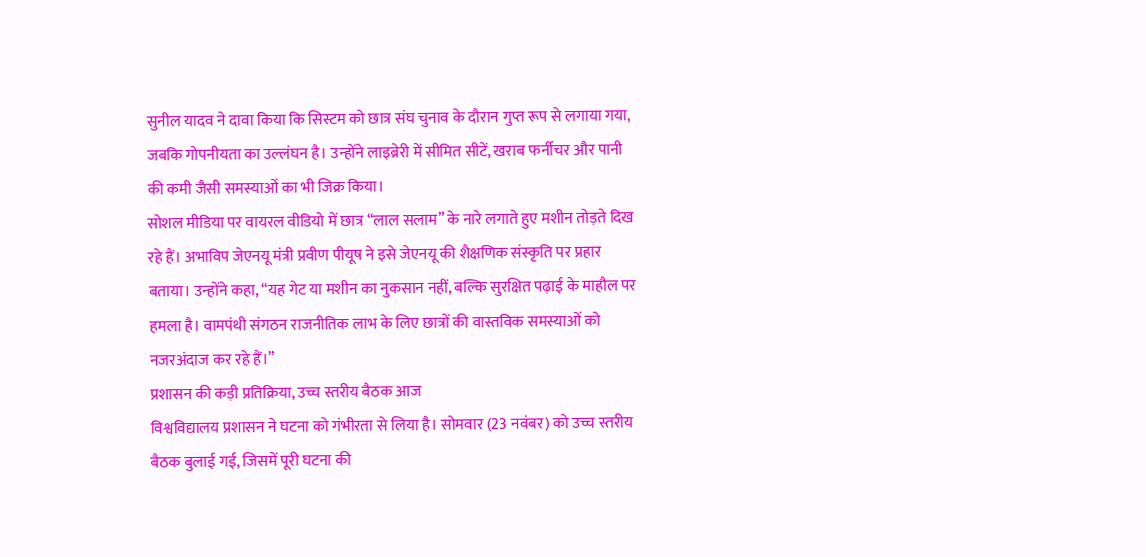सुनील यादव ने दावा किया कि सिस्टम को छात्र संघ चुनाव के दौरान गुप्त रूप से लगाया गया, जबकि गोपनीयता का उल्लंघन है। उन्होंने लाइब्रेरी में सीमित सीटें, खराब फर्नीचर और पानी की कमी जैसी समस्याओं का भी जिक्र किया।
सोशल मीडिया पर वायरल वीडियो में छात्र “लाल सलाम” के नारे लगाते हुए मशीन तोड़ते दिख रहे हैं। अभाविप जेएनयू मंत्री प्रवीण पीयूष ने इसे जेएनयू की शैक्षणिक संस्कृति पर प्रहार बताया। उन्होंने कहा, “यह गेट या मशीन का नुकसान नहीं, बल्कि सुरक्षित पढ़ाई के माहौल पर हमला है। वामपंथी संगठन राजनीतिक लाभ के लिए छात्रों की वास्तविक समस्याओं को नजरअंदाज कर रहे हैं।”
प्रशासन की कड़ी प्रतिक्रिया, उच्च स्तरीय बैठक आज
विश्वविद्यालय प्रशासन ने घटना को गंभीरता से लिया है। सोमवार (23 नवंबर) को उच्च स्तरीय बैठक बुलाई गई, जिसमें पूरी घटना की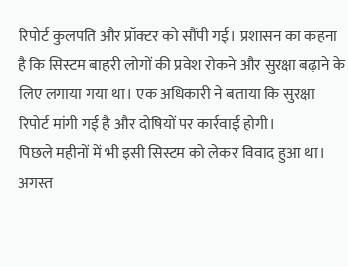रिपोर्ट कुलपति और प्रॉक्टर को सौंपी गई। प्रशासन का कहना है कि सिस्टम बाहरी लोगों की प्रवेश रोकने और सुरक्षा बढ़ाने के लिए लगाया गया था। एक अधिकारी ने बताया कि सुरक्षा रिपोर्ट मांगी गई है और दोषियों पर कार्रवाई होगी।
पिछले महीनों में भी इसी सिस्टम को लेकर विवाद हुआ था। अगस्त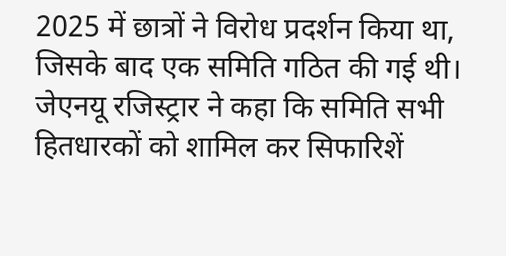2025 में छात्रों ने विरोध प्रदर्शन किया था, जिसके बाद एक समिति गठित की गई थी। जेएनयू रजिस्ट्रार ने कहा कि समिति सभी हितधारकों को शामिल कर सिफारिशें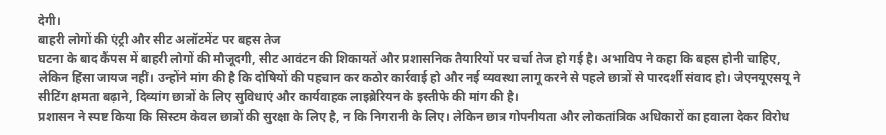देगी।
बाहरी लोगों की एंट्री और सीट अलॉटमेंट पर बहस तेज
घटना के बाद कैंपस में बाहरी लोगों की मौजूदगी, सीट आवंटन की शिकायतें और प्रशासनिक तैयारियों पर चर्चा तेज हो गई है। अभाविप ने कहा कि बहस होनी चाहिए, लेकिन हिंसा जायज नहीं। उन्होंने मांग की है कि दोषियों की पहचान कर कठोर कार्रवाई हो और नई व्यवस्था लागू करने से पहले छात्रों से पारदर्शी संवाद हो। जेएनयूएसयू ने सीटिंग क्षमता बढ़ाने, दिव्यांग छात्रों के लिए सुविधाएं और कार्यवाहक लाइब्रेरियन के इस्तीफे की मांग की है।
प्रशासन ने स्पष्ट किया कि सिस्टम केवल छात्रों की सुरक्षा के लिए है, न कि निगरानी के लिए। लेकिन छात्र गोपनीयता और लोकतांत्रिक अधिकारों का हवाला देकर विरोध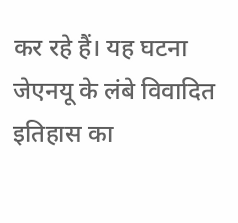कर रहे हैं। यह घटना जेएनयू के लंबे विवादित इतिहास का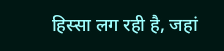हिस्सा लग रही है, जहां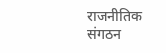राजनीतिक संगठन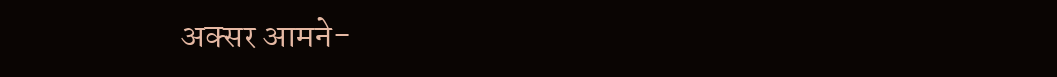अक्सर आमने-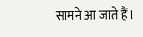सामने आ जाते हैं।